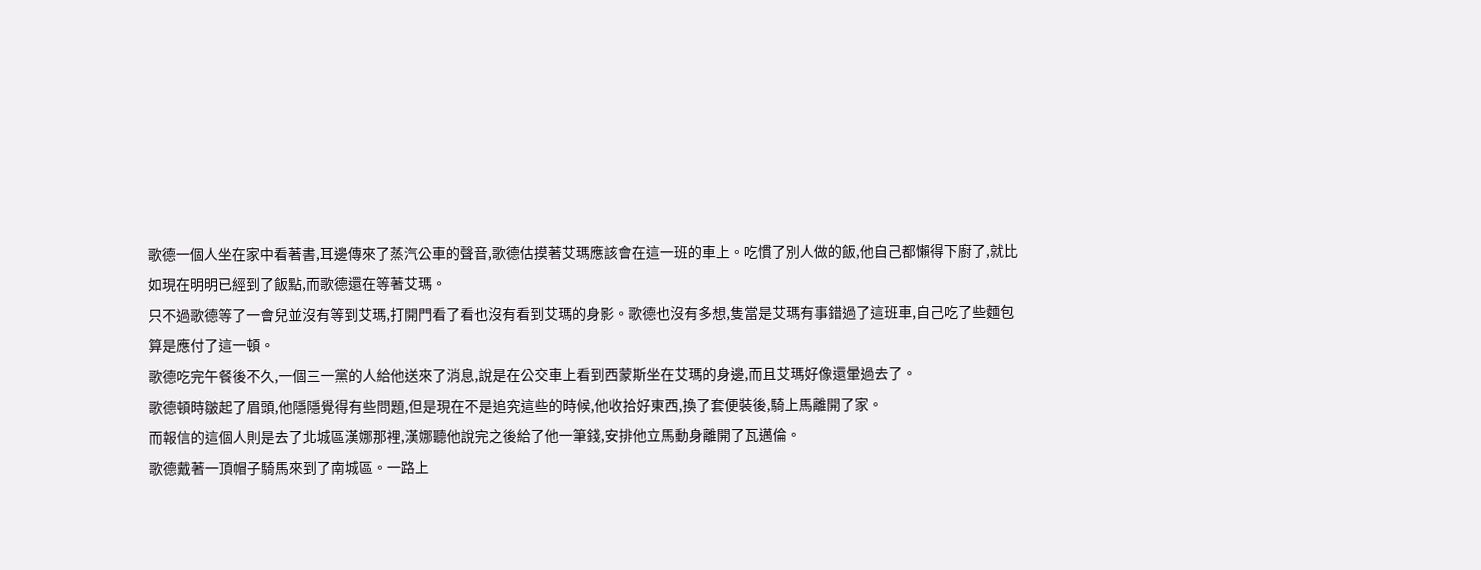歌德一個人坐在家中看著書,耳邊傳來了蒸汽公車的聲音,歌德估摸著艾瑪應該會在這一班的車上。吃慣了別人做的飯,他自己都懶得下廚了,就比如現在明明已經到了飯點,而歌德還在等著艾瑪。
只不過歌德等了一會兒並沒有等到艾瑪,打開門看了看也沒有看到艾瑪的身影。歌德也沒有多想,隻當是艾瑪有事錯過了這班車,自己吃了些麵包算是應付了這一頓。
歌德吃完午餐後不久,一個三一黨的人給他送來了消息,說是在公交車上看到西蒙斯坐在艾瑪的身邊,而且艾瑪好像還暈過去了。
歌德頓時皺起了眉頭,他隱隱覺得有些問題,但是現在不是追究這些的時候,他收拾好東西,換了套便裝後,騎上馬離開了家。
而報信的這個人則是去了北城區漢娜那裡,漢娜聽他說完之後給了他一筆錢,安排他立馬動身離開了瓦邁倫。
歌德戴著一頂帽子騎馬來到了南城區。一路上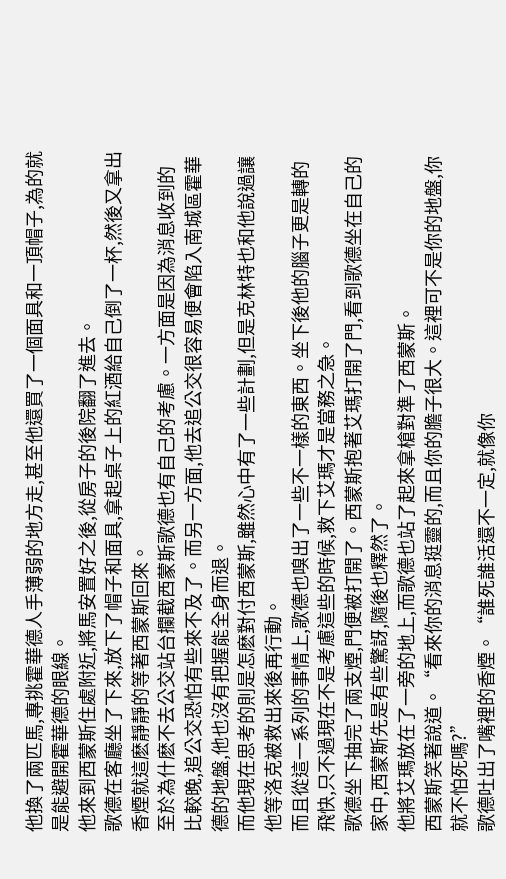他換了兩匹馬,專挑霍華德人手薄弱的地方走,甚至他還買了一個面具和一頂帽子,為的就是能避開霍華德的眼線。
他來到西蒙斯住處附近,將馬安置好之後,從房子的後院翻了進去。
歌德在客廳坐了下來,放下了帽子和面具,拿起桌子上的紅酒給自己倒了一杯,然後又拿出香煙就這麽靜靜的等著西蒙斯回來。
至於為什麽不去公交站台攔截西蒙斯歌德也有自己的考慮。一方面是因為消息收到的比較晚,追公交恐怕有些來不及了。而另一方面,他去追公交很容易便會陷入南城區霍華德的地盤,他也沒有把握能全身而退。
而他現在思考的則是怎麽對付西蒙斯,雖然心中有了一些計劃,但是克林特也和他說過讓他等洛克被救出來後再行動。
而且從這一系列的事情上,歌德也嗅出了一些不一樣的東西。坐下後他的腦子更是轉的飛快,只不過現在不是考慮這些的時候,救下艾瑪才是當務之急。
歌德坐下抽完了兩支煙,門便被打開了。西蒙斯抱著艾瑪打開了門,看到歌德坐在自己的家中,西蒙斯先是有些驚訝,隨後也釋然了。
他將艾瑪放在了一旁的地上,而歌德也站了起來拿槍對準了西蒙斯。
西蒙斯笑著說道。“看來你的消息挺靈的,而且你的膽子很大。這裡可不是你的地盤,你就不怕死嗎?”
歌德吐出了嘴裡的香煙。“誰死誰活還不一定,就像你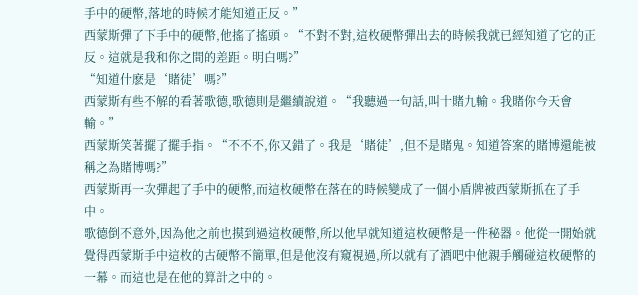手中的硬幣,落地的時候才能知道正反。”
西蒙斯彈了下手中的硬幣,他搖了搖頭。“不對不對,這枚硬幣彈出去的時候我就已經知道了它的正反。這就是我和你之間的差距。明白嗎?”
“知道什麽是‘賭徒’嗎?”
西蒙斯有些不解的看著歌德,歌德則是繼續說道。“我聽過一句話,叫十賭九輸。我賭你今天會輸。”
西蒙斯笑著擺了擺手指。“不不不,你又錯了。我是‘賭徒’,但不是賭鬼。知道答案的賭博還能被稱之為賭博嗎?”
西蒙斯再一次彈起了手中的硬幣,而這枚硬幣在落在的時候變成了一個小盾牌被西蒙斯抓在了手中。
歌德倒不意外,因為他之前也摸到過這枚硬幣,所以他早就知道這枚硬幣是一件秘器。他從一開始就覺得西蒙斯手中這枚的古硬幣不簡單,但是他沒有窺視過,所以就有了酒吧中他親手觸碰這枚硬幣的一幕。而這也是在他的算計之中的。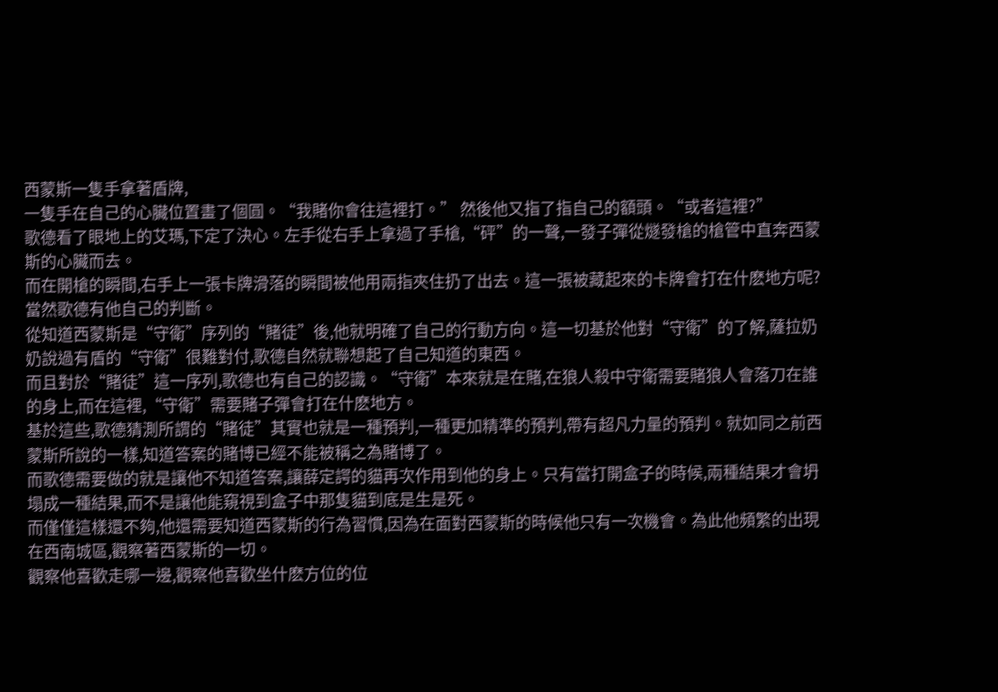西蒙斯一隻手拿著盾牌,
一隻手在自己的心臟位置畫了個圓。“我賭你會往這裡打。” 然後他又指了指自己的額頭。“或者這裡?”
歌德看了眼地上的艾瑪,下定了決心。左手從右手上拿過了手槍,“砰”的一聲,一發子彈從燧發槍的槍管中直奔西蒙斯的心臟而去。
而在開槍的瞬間,右手上一張卡牌滑落的瞬間被他用兩指夾住扔了出去。這一張被藏起來的卡牌會打在什麽地方呢?當然歌德有他自己的判斷。
從知道西蒙斯是“守衛”序列的“賭徒”後,他就明確了自己的行動方向。這一切基於他對“守衛”的了解,薩拉奶奶說過有盾的“守衛”很難對付,歌德自然就聯想起了自己知道的東西。
而且對於“賭徒”這一序列,歌德也有自己的認識。“守衛”本來就是在賭,在狼人殺中守衛需要賭狼人會落刀在誰的身上,而在這裡,“守衛”需要賭子彈會打在什麽地方。
基於這些,歌德猜測所謂的“賭徒”其實也就是一種預判,一種更加精準的預判,帶有超凡力量的預判。就如同之前西蒙斯所說的一樣,知道答案的賭博已經不能被稱之為賭博了。
而歌德需要做的就是讓他不知道答案,讓薛定諤的貓再次作用到他的身上。只有當打開盒子的時候,兩種結果才會坍塌成一種結果,而不是讓他能窺視到盒子中那隻貓到底是生是死。
而僅僅這樣還不夠,他還需要知道西蒙斯的行為習慣,因為在面對西蒙斯的時候他只有一次機會。為此他頻繁的出現在西南城區,觀察著西蒙斯的一切。
觀察他喜歡走哪一邊,觀察他喜歡坐什麽方位的位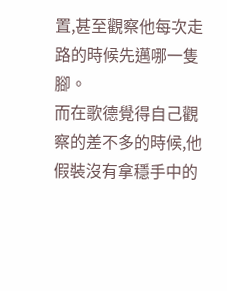置,甚至觀察他每次走路的時候先邁哪一隻腳。
而在歌德覺得自己觀察的差不多的時候,他假裝沒有拿穩手中的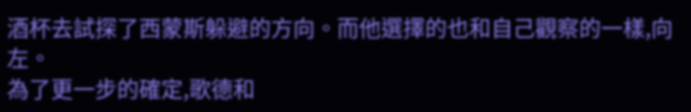酒杯去試探了西蒙斯躲避的方向。而他選擇的也和自己觀察的一樣,向左。
為了更一步的確定,歌德和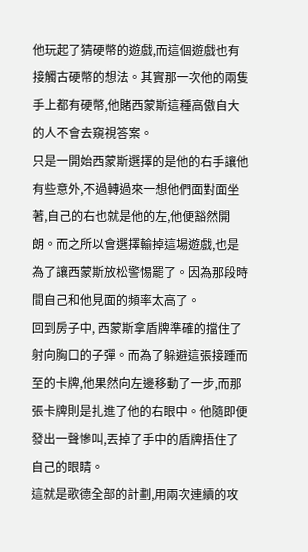他玩起了猜硬幣的遊戲,而這個遊戲也有接觸古硬幣的想法。其實那一次他的兩隻手上都有硬幣,他賭西蒙斯這種高傲自大的人不會去窺視答案。
只是一開始西蒙斯選擇的是他的右手讓他有些意外,不過轉過來一想他們面對面坐著,自己的右也就是他的左,他便豁然開朗。而之所以會選擇輸掉這場遊戲,也是為了讓西蒙斯放松警惕罷了。因為那段時間自己和他見面的頻率太高了。
回到房子中, 西蒙斯拿盾牌準確的擋住了射向胸口的子彈。而為了躲避這張接踵而至的卡牌,他果然向左邊移動了一步,而那張卡牌則是扎進了他的右眼中。他隨即便發出一聲慘叫,丟掉了手中的盾牌捂住了自己的眼睛。
這就是歌德全部的計劃,用兩次連續的攻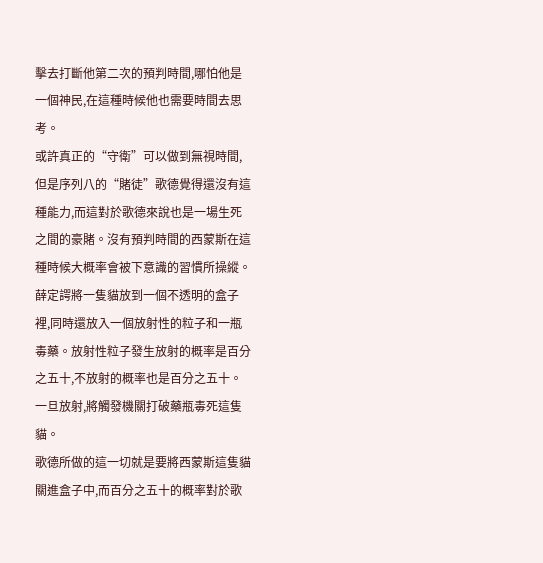擊去打斷他第二次的預判時間,哪怕他是一個神民,在這種時候他也需要時間去思考。
或許真正的“守衛”可以做到無視時間,但是序列八的“賭徒”歌德覺得還沒有這種能力,而這對於歌德來說也是一場生死之間的豪賭。沒有預判時間的西蒙斯在這種時候大概率會被下意識的習慣所操縱。
薛定諤將一隻貓放到一個不透明的盒子裡,同時還放入一個放射性的粒子和一瓶毒藥。放射性粒子發生放射的概率是百分之五十,不放射的概率也是百分之五十。一旦放射,將觸發機關打破藥瓶毒死這隻貓。
歌德所做的這一切就是要將西蒙斯這隻貓關進盒子中,而百分之五十的概率對於歌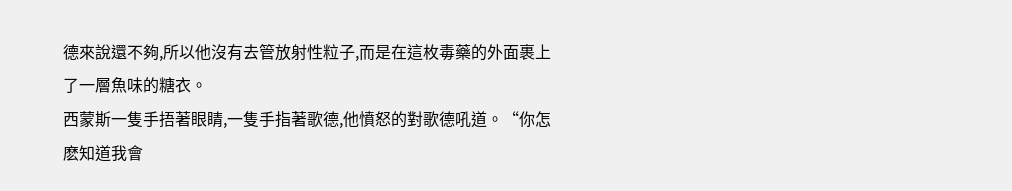德來說還不夠,所以他沒有去管放射性粒子,而是在這枚毒藥的外面裹上了一層魚味的糖衣。
西蒙斯一隻手捂著眼睛,一隻手指著歌德,他憤怒的對歌德吼道。“你怎麽知道我會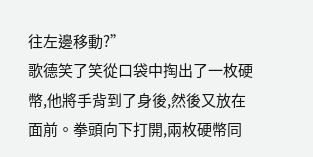往左邊移動?”
歌德笑了笑從口袋中掏出了一枚硬幣,他將手背到了身後,然後又放在面前。拳頭向下打開,兩枚硬幣同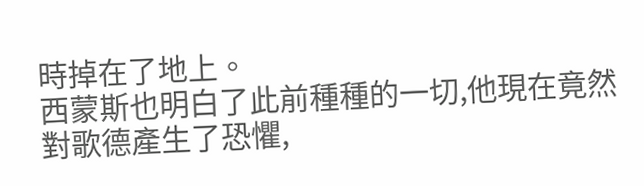時掉在了地上。
西蒙斯也明白了此前種種的一切,他現在竟然對歌德產生了恐懼,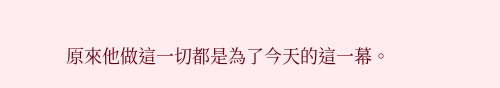原來他做這一切都是為了今天的這一幕。